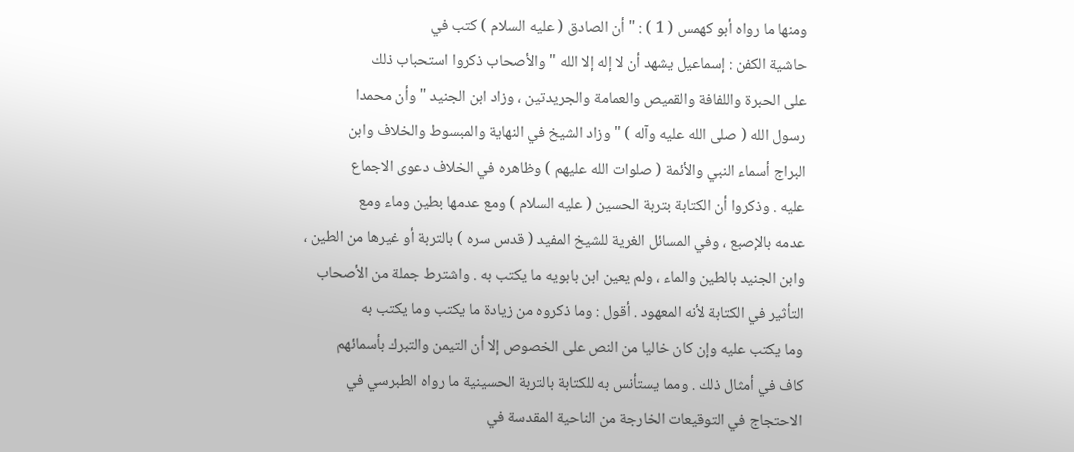ومنها ما رواه أبو كهمس ( 1 ) : " أن الصادق ( عليه السلام ) كتب في
حاشية الكفن : إسماعيل يشهد أن لا إله إلا الله " والأصحاب ذكروا استحباب ذلك
على الحبرة واللفافة والقميص والعمامة والجريدتين ، وزاد ابن الجنيد " وأن محمدا
رسول الله ( صلى الله عليه وآله ) " وزاد الشيخ في النهاية والمبسوط والخلاف وابن
البراج أسماء النبي والأئمة ( صلوات الله عليهم ) وظاهره في الخلاف دعوى الاجماع
عليه . وذكروا أن الكتابة بتربة الحسين ( عليه السلام ) ومع عدمها بطين وماء ومع
عدمه بالإصبع ، وفي المسائل الغرية للشيخ المفيد ( قدس سره ) بالتربة أو غيرها من الطين ،
وابن الجنيد بالطين والماء ، ولم يعين ابن بابويه ما يكتب به . واشترط جملة من الأصحاب
التأثير في الكتابة لأنه المعهود . أقول : وما ذكروه من زيادة ما يكتب وما يكتب به
وما يكتب عليه وإن كان خاليا من النص على الخصوص إلا أن التيمن والتبرك بأسمائهم
كاف في أمثال ذلك . ومما يستأنس به للكتابة بالتربة الحسينية ما رواه الطبرسي في
الاحتجاج في التوقيعات الخارجة من الناحية المقدسة في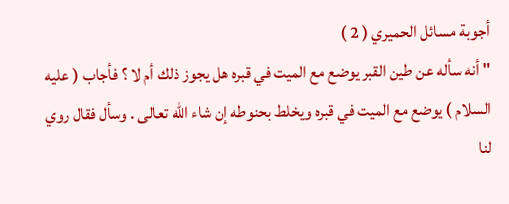أجوبة مسائل الحميري ( 2 )
" أنه سأله عن طين القبر يوضع مع الميت في قبره هل يجوز ذلك أم لا ؟ فأجاب ( عليه
السلام ) يوضع مع الميت في قبره ويخلط بحنوطه إن شاء الله تعالى . وسأل فقال روي لنا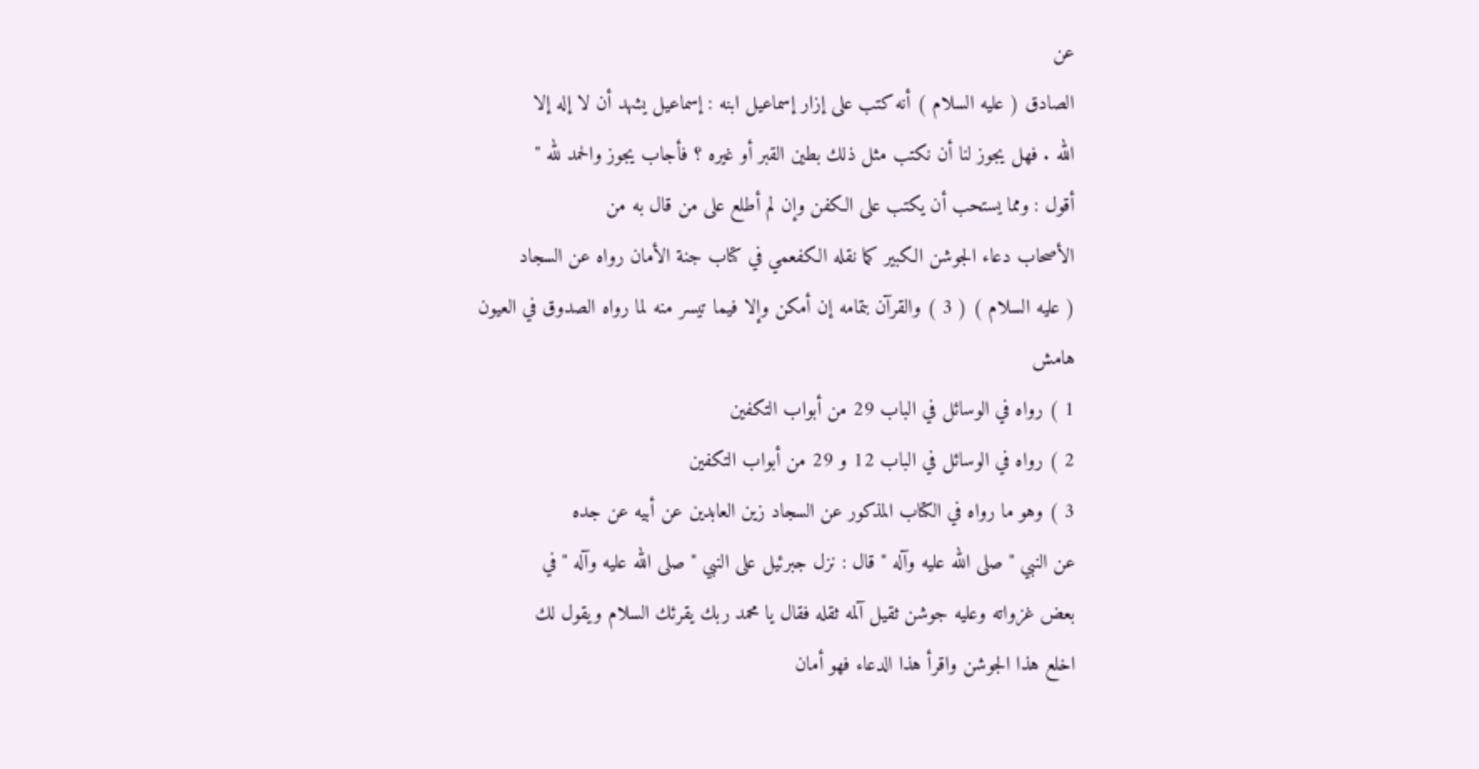عن
الصادق ( عليه السلام ) أنه كتب على إزار إسماعيل ابنه : إسماعيل يشهد أن لا إله إلا
الله . فهل يجوز لنا أن نكتب مثل ذلك بطين القبر أو غيره ؟ فأجاب يجوز والحمد لله "
أقول : ومما يستحب أن يكتب على الكفن وإن لم أطلع على من قال به من
الأصحاب دعاء الجوشن الكبير كما نقله الكفعمي في كتاب جنة الأمان رواه عن السجاد
( عليه السلام ) ( 3 ) والقرآن بتمامه إن أمكن وإلا فيما تيسر منه لما رواه الصدوق في العيون
هامش
1 ) رواه في الوسائل في الباب 29 من أبواب التكفين
2 ) رواه في الوسائل في الباب 12 و 29 من أبواب التكفين
3 ) وهو ما رواه في الكتاب المذكور عن السجاد زين العابدين عن أبيه عن جده
عن النبي " صلى الله عليه وآله " قال : نزل جبرئيل على النبي " صلى الله عليه وآله " في
بعض غزواته وعليه جوشن ثقيل آلمه ثقله فقال يا محمد ربك يقرئك السلام ويقول لك
اخلع هذا الجوشن واقرأ هذا الدعاء فهو أمان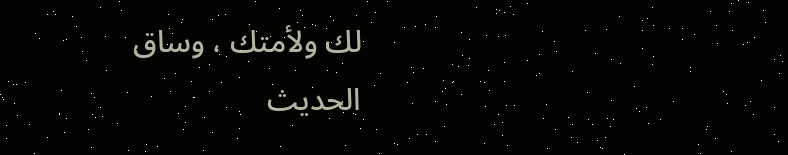لك ولأمتك ، وساق الحديث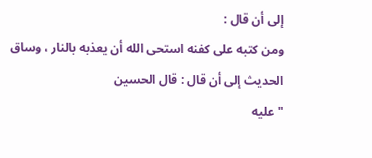إلى أن قال :
ومن كتبه على كفنه استحى الله أن يعذبه بالنار ، وساق الحديث إلى أن قال : قال الحسين
" عليه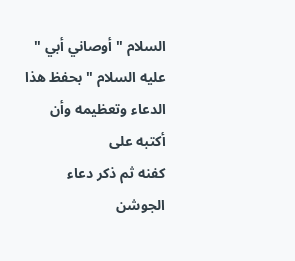السلام " أوصاني أبي " عليه السلام " بحفظ هذا الدعاء وتعظيمه وأن أكتبه على
كفنه ثم ذكر دعاء الجوشن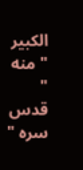الكبير " منه " قدس سره "